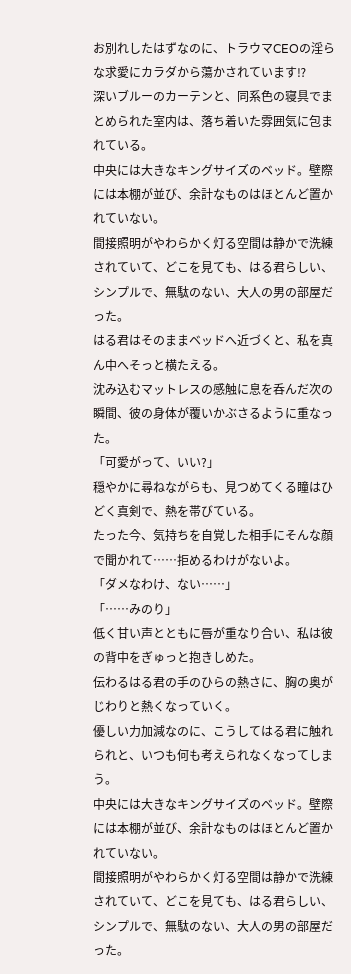お別れしたはずなのに、トラウマCEOの淫らな求愛にカラダから蕩かされています⁉
深いブルーのカーテンと、同系色の寝具でまとめられた室内は、落ち着いた雰囲気に包まれている。
中央には大きなキングサイズのベッド。壁際には本棚が並び、余計なものはほとんど置かれていない。
間接照明がやわらかく灯る空間は静かで洗練されていて、どこを見ても、はる君らしい、シンプルで、無駄のない、大人の男の部屋だった。
はる君はそのままベッドへ近づくと、私を真ん中へそっと横たえる。
沈み込むマットレスの感触に息を呑んだ次の瞬間、彼の身体が覆いかぶさるように重なった。
「可愛がって、いい?」
穏やかに尋ねながらも、見つめてくる瞳はひどく真剣で、熱を帯びている。
たった今、気持ちを自覚した相手にそんな顔で聞かれて……拒めるわけがないよ。
「ダメなわけ、ない……」
「……みのり」
低く甘い声とともに唇が重なり合い、私は彼の背中をぎゅっと抱きしめた。
伝わるはる君の手のひらの熱さに、胸の奥がじわりと熱くなっていく。
優しい力加減なのに、こうしてはる君に触れられと、いつも何も考えられなくなってしまう。
中央には大きなキングサイズのベッド。壁際には本棚が並び、余計なものはほとんど置かれていない。
間接照明がやわらかく灯る空間は静かで洗練されていて、どこを見ても、はる君らしい、シンプルで、無駄のない、大人の男の部屋だった。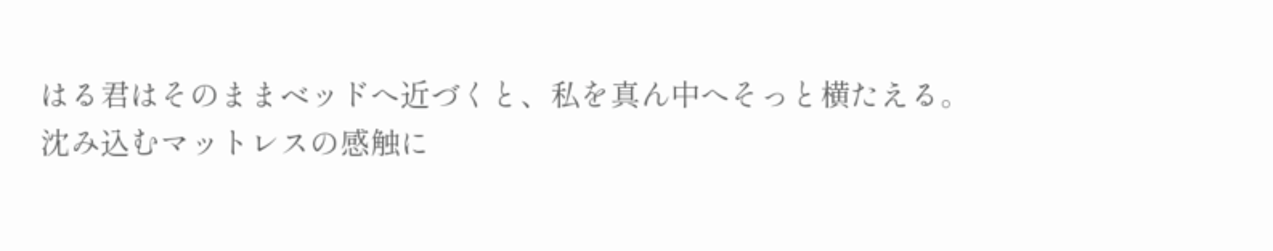はる君はそのままベッドへ近づくと、私を真ん中へそっと横たえる。
沈み込むマットレスの感触に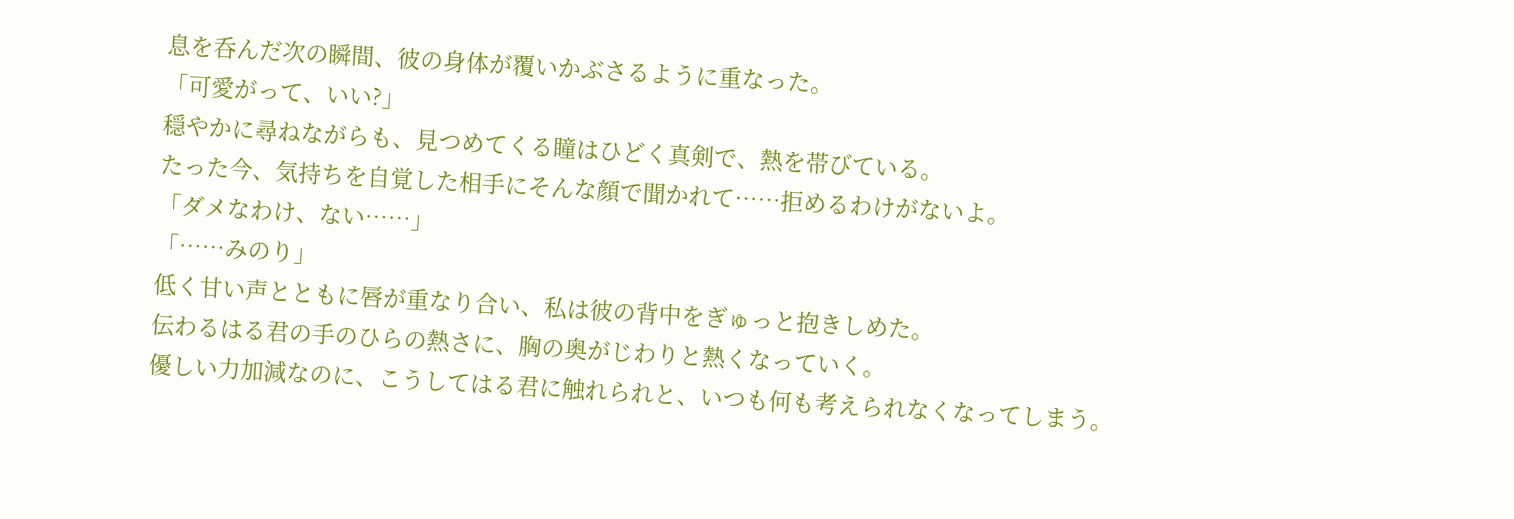息を呑んだ次の瞬間、彼の身体が覆いかぶさるように重なった。
「可愛がって、いい?」
穏やかに尋ねながらも、見つめてくる瞳はひどく真剣で、熱を帯びている。
たった今、気持ちを自覚した相手にそんな顔で聞かれて……拒めるわけがないよ。
「ダメなわけ、ない……」
「……みのり」
低く甘い声とともに唇が重なり合い、私は彼の背中をぎゅっと抱きしめた。
伝わるはる君の手のひらの熱さに、胸の奥がじわりと熱くなっていく。
優しい力加減なのに、こうしてはる君に触れられと、いつも何も考えられなくなってしまう。